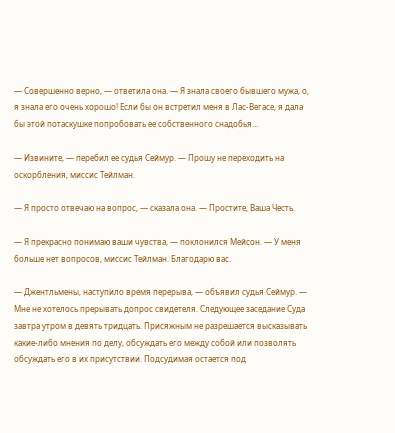— Совершенно верно, — ответила она. — Я знала своего бывшего мужа, о, я знала его очень хорошо! Если бы он встретил меня в Лас-Вегасе, я дала бы этой потаскушке попробовать ее собственного снадобья…

— Извините, — перебил ее судья Сеймур. — Прошу не переходить на оскорбления, миссис Тейлман.

— Я просто отвечаю на вопрос, — сказала она. — Простите, Ваша Честь.

— Я прекрасно понимаю ваши чувства, — поклонился Мейсон. — У меня больше нет вопросов, миссис Тейлман. Благодарю вас.

— Джентльмены, наступило время перерыва, — объявил судья Сеймур. — Мне не хотелось прерывать допрос свидетеля. Следующее заседание Суда завтра утром в девять тридцать. Присяжным не разрешается высказывать какие-либо мнения по делу, обсуждать его между собой или позволять обсуждать его в их присутствии. Подсудимая остается под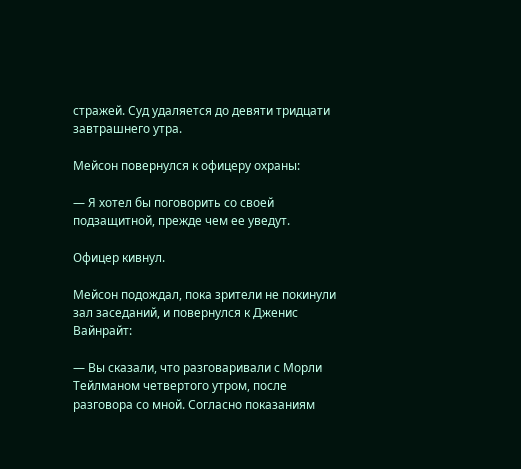стражей. Суд удаляется до девяти тридцати завтрашнего утра.

Мейсон повернулся к офицеру охраны:

— Я хотел бы поговорить со своей подзащитной, прежде чем ее уведут.

Офицер кивнул.

Мейсон подождал, пока зрители не покинули зал заседаний, и повернулся к Дженис Вайнрайт:

— Вы сказали, что разговаривали с Морли Тейлманом четвертого утром, после разговора со мной. Согласно показаниям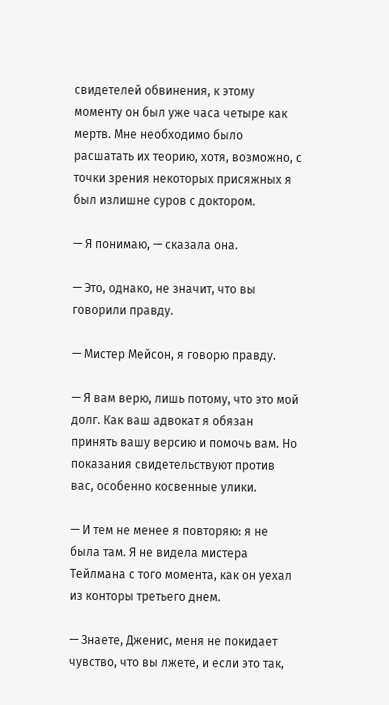свидетелей обвинения, к этому моменту он был уже часа четыре как мертв. Мне необходимо было расшатать их теорию, хотя, возможно, с точки зрения некоторых присяжных я был излишне суров с доктором.

— Я понимаю, — сказала она.

— Это, однако, не значит, что вы говорили правду.

— Мистер Мейсон, я говорю правду.

— Я вам верю, лишь потому, что это мой долг. Как ваш адвокат я обязан принять вашу версию и помочь вам. Но показания свидетельствуют против вас, особенно косвенные улики.

— И тем не менее я повторяю: я не была там. Я не видела мистера Тейлмана с того момента, как он уехал из конторы третьего днем.

— Знаете, Дженис, меня не покидает чувство, что вы лжете, и если это так,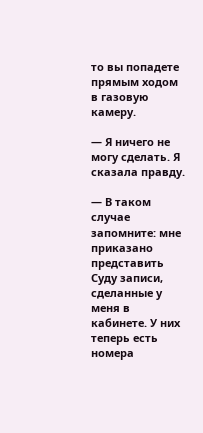то вы попадете прямым ходом в газовую камеру.

— Я ничего не могу сделать. Я сказала правду.

— В таком случае запомните: мне приказано представить Суду записи, сделанные у меня в кабинете. У них теперь есть номера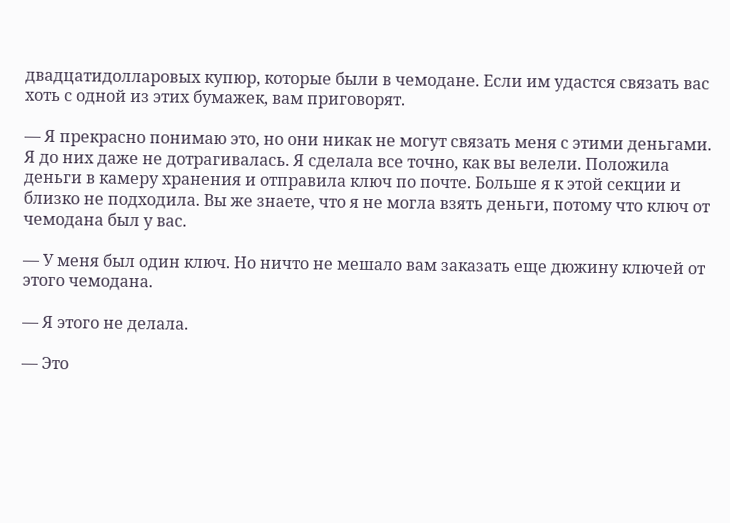двадцатидолларовых купюр, которые были в чемодане. Если им удастся связать вас хоть с одной из этих бумажек, вам приговорят.

— Я прекрасно понимаю это, но они никак не могут связать меня с этими деньгами. Я до них даже не дотрагивалась. Я сделала все точно, как вы велели. Положила деньги в камеру хранения и отправила ключ по почте. Больше я к этой секции и близко не подходила. Вы же знаете, что я не могла взять деньги, потому что ключ от чемодана был у вас.

— У меня был один ключ. Но ничто не мешало вам заказать еще дюжину ключей от этого чемодана.

— Я этого не делала.

— Это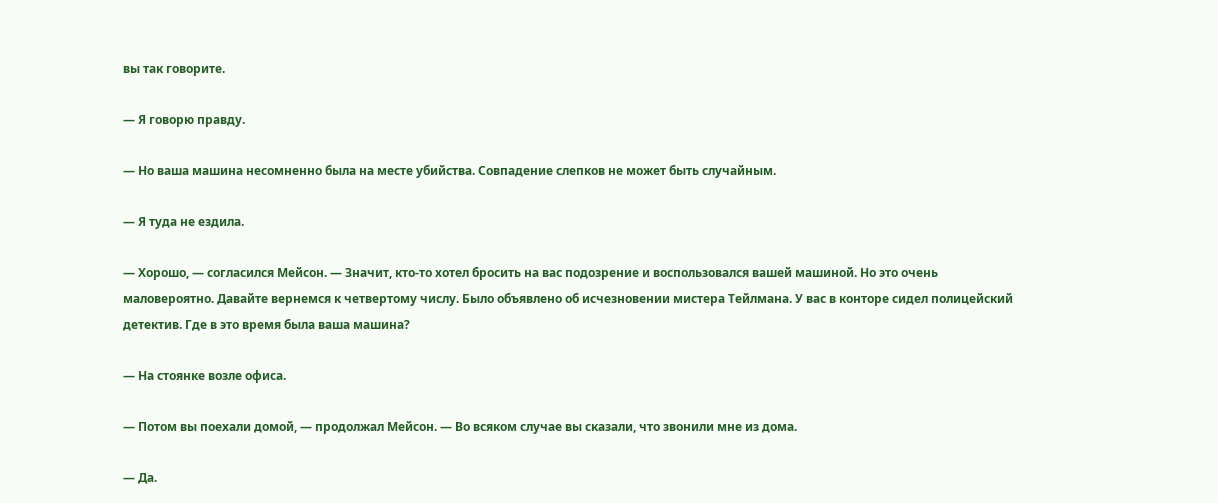вы так говорите.

— Я говорю правду.

— Но ваша машина несомненно была на месте убийства. Совпадение слепков не может быть случайным.

— Я туда не ездила.

— Хорошо, — согласился Мейсон. — Значит, кто-то хотел бросить на вас подозрение и воспользовался вашей машиной. Но это очень маловероятно. Давайте вернемся к четвертому числу. Было объявлено об исчезновении мистера Тейлмана. У вас в конторе сидел полицейский детектив. Где в это время была ваша машина?

— На стоянке возле офиса.

— Потом вы поехали домой, — продолжал Мейсон. — Во всяком случае вы сказали, что звонили мне из дома.

— Да.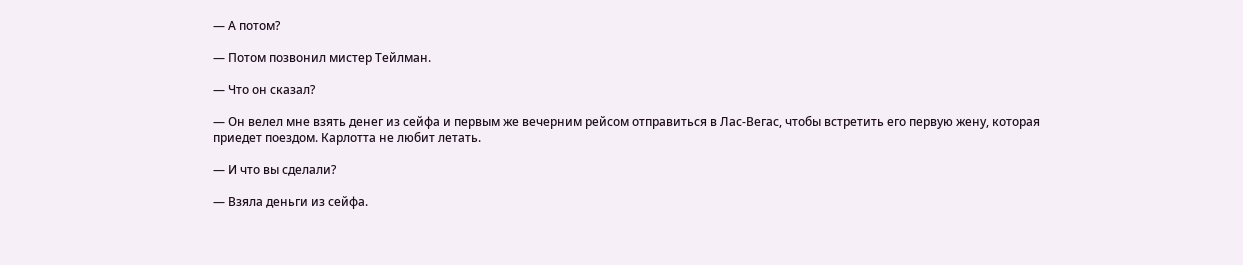— А потом?

— Потом позвонил мистер Тейлман.

— Что он сказал?

— Он велел мне взять денег из сейфа и первым же вечерним рейсом отправиться в Лас-Вегас, чтобы встретить его первую жену, которая приедет поездом. Карлотта не любит летать.

— И что вы сделали?

— Взяла деньги из сейфа.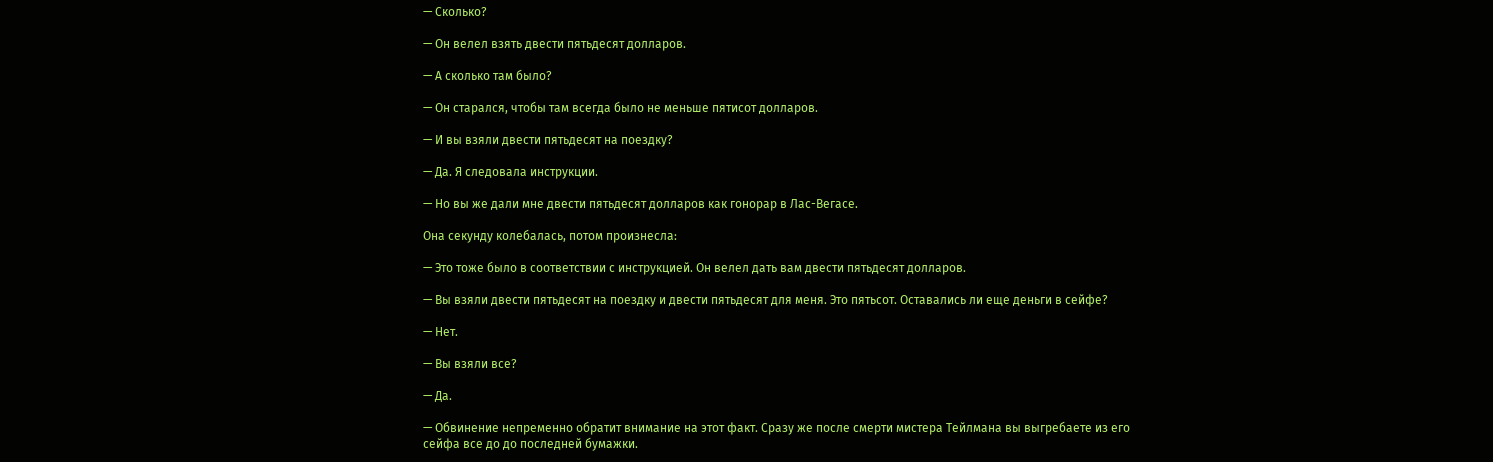— Сколько?

— Он велел взять двести пятьдесят долларов.

— А сколько там было?

— Он старался, чтобы там всегда было не меньше пятисот долларов.

— И вы взяли двести пятьдесят на поездку?

— Да. Я следовала инструкции.

— Но вы же дали мне двести пятьдесят долларов как гонорар в Лас-Вегасе.

Она секунду колебалась, потом произнесла:

— Это тоже было в соответствии с инструкцией. Он велел дать вам двести пятьдесят долларов.

— Вы взяли двести пятьдесят на поездку и двести пятьдесят для меня. Это пятьсот. Оставались ли еще деньги в сейфе?

— Нет.

— Вы взяли все?

— Да.

— Обвинение непременно обратит внимание на этот факт. Сразу же после смерти мистера Тейлмана вы выгребаете из его сейфа все до до последней бумажки.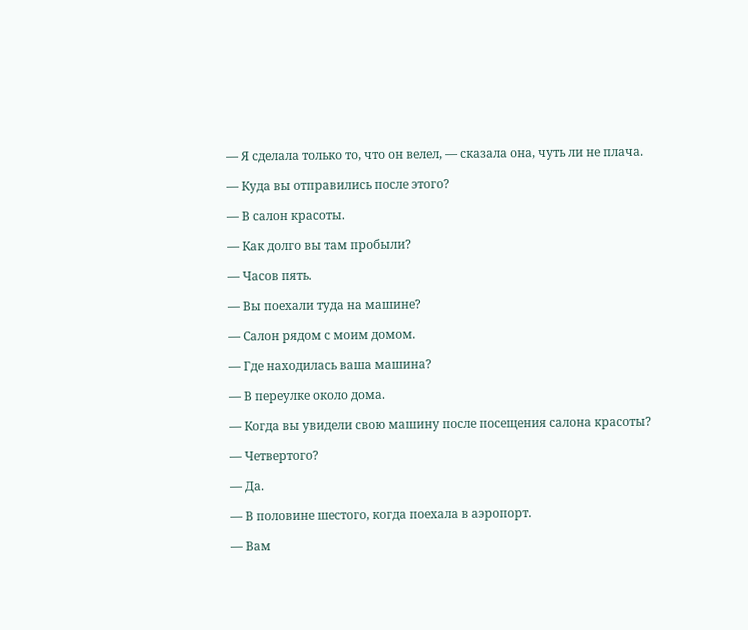— Я сделала только то, что он велел, — сказала она, чуть ли не плача.

— Куда вы отправились после этого?

— В салон красоты.

— Как долго вы там пробыли?

— Часов пять.

— Вы поехали туда на машине?

— Салон рядом с моим домом.

— Где находилась ваша машина?

— В переулке около дома.

— Когда вы увидели свою машину после посещения салона красоты?

— Четвертого?

— Да.

— В половине шестого, когда поехала в аэропорт.

— Вам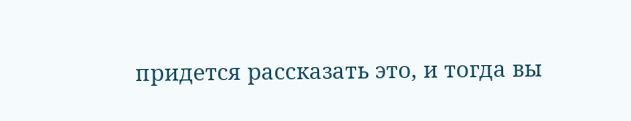придется рассказать это, и тогда вы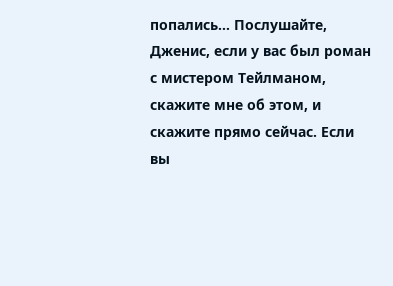попались… Послушайте, Дженис, если у вас был роман с мистером Тейлманом, скажите мне об этом, и скажите прямо сейчас. Если вы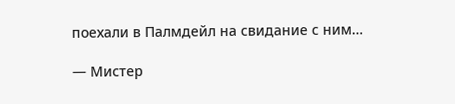поехали в Палмдейл на свидание с ним…

— Мистер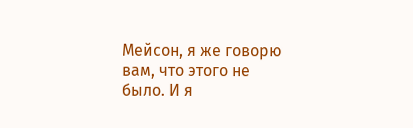Мейсон, я же говорю вам, что этого не было. И я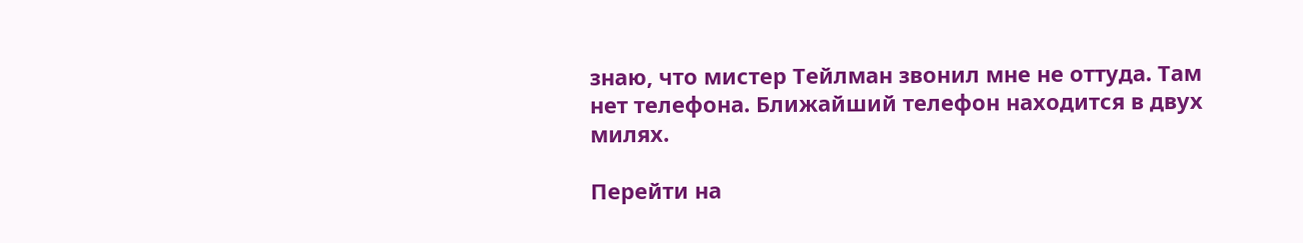знаю, что мистер Тейлман звонил мне не оттуда. Там нет телефона. Ближайший телефон находится в двух милях.

Перейти на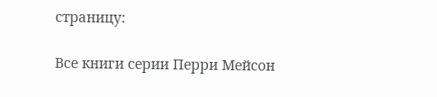страницу:

Все книги серии Перри Мейсон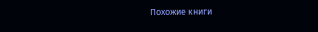Похожие книги